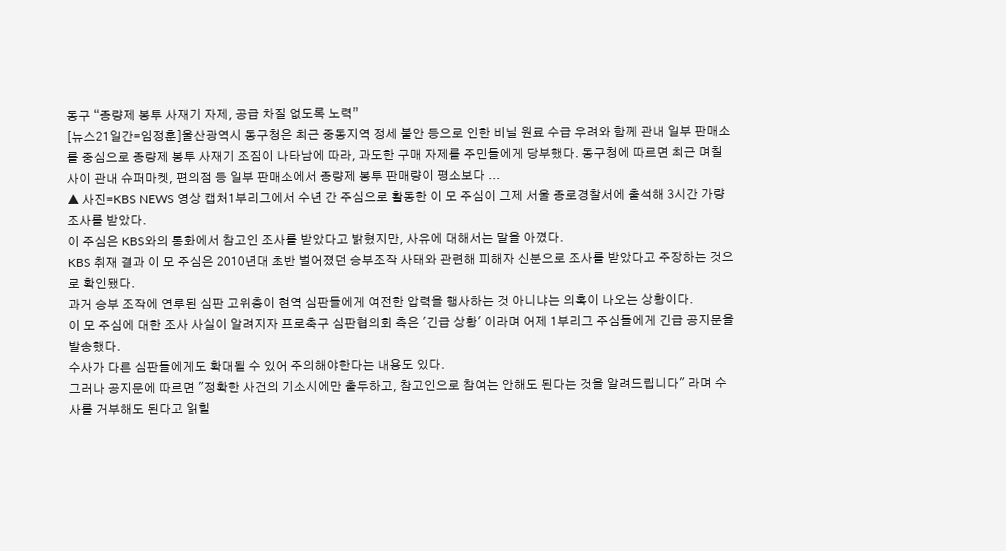동구 “종량제 봉투 사재기 자제, 공급 차질 없도록 노력”
[뉴스21일간=임정훈]울산광역시 동구청은 최근 중동지역 정세 불안 등으로 인한 비닐 원료 수급 우려와 함께 관내 일부 판매소를 중심으로 종량제 봉투 사재기 조짐이 나타남에 따라, 과도한 구매 자제를 주민들에게 당부했다. 동구청에 따르면 최근 며칠 사이 관내 슈퍼마켓, 편의점 등 일부 판매소에서 종량제 봉투 판매량이 평소보다 ...
▲ 사진=KBS NEWS 영상 캡처1부리그에서 수년 간 주심으로 활동한 이 모 주심이 그제 서울 종로경찰서에 출석해 3시간 가량 조사를 받았다.
이 주심은 KBS와의 통화에서 참고인 조사를 받았다고 밝혔지만, 사유에 대해서는 말을 아꼈다.
KBS 취재 결과 이 모 주심은 2010년대 초반 벌어졌던 승부조작 사태와 관련해 피해자 신분으로 조사를 받았다고 주장하는 것으로 확인됐다.
과거 승부 조작에 연루된 심판 고위층이 현역 심판들에게 여전한 압력을 행사하는 것 아니냐는 의혹이 나오는 상황이다.
이 모 주심에 대한 조사 사실이 알려지자 프로축구 심판협의회 측은 '긴급 상황' 이라며 어제 1부리그 주심들에게 긴급 공지문을 발송했다.
수사가 다른 심판들에게도 확대될 수 있어 주의해야한다는 내용도 있다.
그러나 공지문에 따르면 "정확한 사건의 기소시에만 출두하고, 참고인으로 참여는 안해도 된다는 것을 알려드립니다" 라며 수사를 거부해도 된다고 읽힐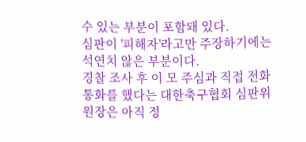수 있는 부분이 포함돼 있다.
심판이 '피해자'라고만 주장하기에는 석연치 않은 부분이다.
경찰 조사 후 이 모 주심과 직접 전화 통화를 했다는 대한축구협회 심판위원장은 아직 정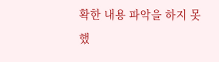확한 내용 파악을 하지 못했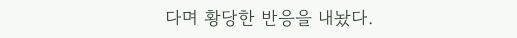다며 황당한 반응을 내놨다.